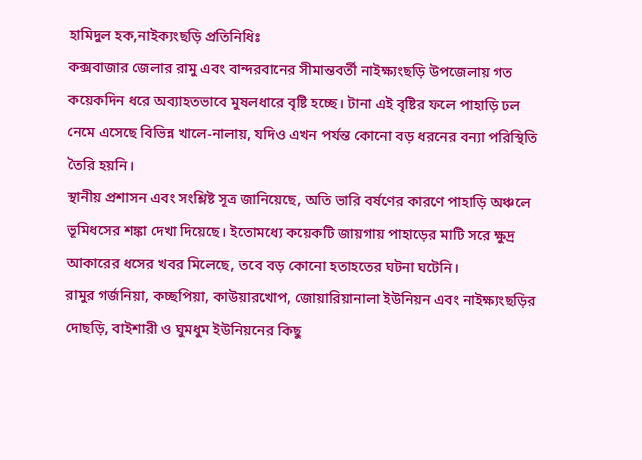হামিদুল হক,নাইক্যংছড়ি প্রতিনিধিঃ
কক্সবাজার জেলার রামু এবং বান্দরবানের সীমান্তবর্তী নাইক্ষ্যংছড়ি উপজেলায় গত কয়েকদিন ধরে অব্যাহতভাবে মুষলধারে বৃষ্টি হচ্ছে। টানা এই বৃষ্টির ফলে পাহাড়ি ঢল নেমে এসেছে বিভিন্ন খালে-নালায়, যদিও এখন পর্যন্ত কোনো বড় ধরনের বন্যা পরিস্থিতি তৈরি হয়নি।
স্থানীয় প্রশাসন এবং সংশ্লিষ্ট সূত্র জানিয়েছে, অতি ভারি বর্ষণের কারণে পাহাড়ি অঞ্চলে ভূমিধসের শঙ্কা দেখা দিয়েছে। ইতোমধ্যে কয়েকটি জায়গায় পাহাড়ের মাটি সরে ক্ষুদ্র আকারের ধসের খবর মিলেছে, তবে বড় কোনো হতাহতের ঘটনা ঘটেনি।
রামুর গর্জনিয়া, কচ্ছপিয়া, কাউয়ারখোপ, জোয়ারিয়ানালা ইউনিয়ন এবং নাইক্ষ্যংছড়ির দোছড়ি, বাইশারী ও ঘুমধুম ইউনিয়নের কিছু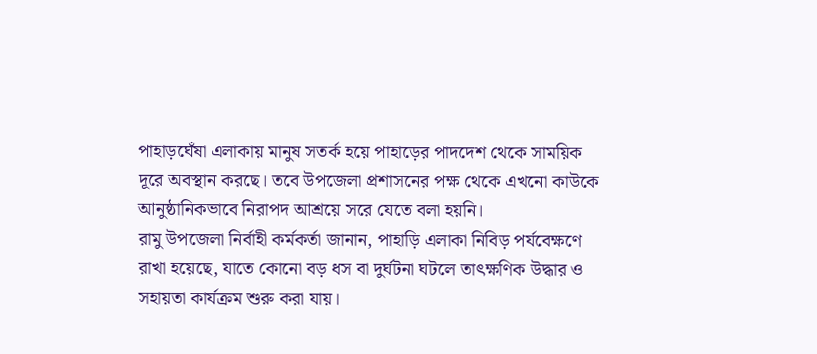পাহাড়ঘেঁষা এলাকায় মানুষ সতর্ক হয়ে পাহাড়ের পাদদেশ থেকে সাময়িক দূরে অবস্থান করছে। তবে উপজেলা প্রশাসনের পক্ষ থেকে এখনো কাউকে আনুষ্ঠানিকভাবে নিরাপদ আশ্রয়ে সরে যেতে বলা হয়নি।
রামু উপজেলা নির্বাহী কর্মকর্তা জানান, পাহাড়ি এলাকা নিবিড় পর্যবেক্ষণে রাখা হয়েছে, যাতে কোনো বড় ধস বা দুর্ঘটনা ঘটলে তাৎক্ষণিক উদ্ধার ও সহায়তা কার্যক্রম শুরু করা যায়।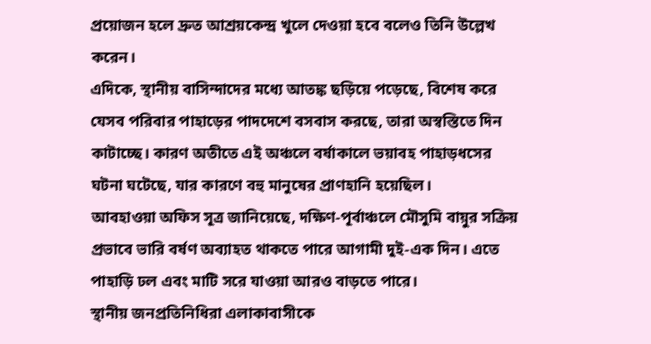প্রয়োজন হলে দ্রুত আশ্রয়কেন্দ্র খুলে দেওয়া হবে বলেও তিনি উল্লেখ করেন।
এদিকে, স্থানীয় বাসিন্দাদের মধ্যে আতঙ্ক ছড়িয়ে পড়েছে, বিশেষ করে যেসব পরিবার পাহাড়ের পাদদেশে বসবাস করছে, তারা অস্বস্তিতে দিন কাটাচ্ছে। কারণ অতীতে এই অঞ্চলে বর্ষাকালে ভয়াবহ পাহাড়ধসের ঘটনা ঘটেছে, যার কারণে বহু মানুষের প্রাণহানি হয়েছিল।
আবহাওয়া অফিস সূত্র জানিয়েছে, দক্ষিণ-পূর্বাঞ্চলে মৌসুমি বায়ুর সক্রিয় প্রভাবে ভারি বর্ষণ অব্যাহত থাকতে পারে আগামী দুই-এক দিন। এতে পাহাড়ি ঢল এবং মাটি সরে যাওয়া আরও বাড়তে পারে।
স্থানীয় জনপ্রতিনিধিরা এলাকাবাসীকে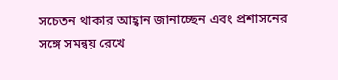সচেতন থাকার আহ্বান জানাচ্ছেন এবং প্রশাসনের সঙ্গে সমন্বয় রেখে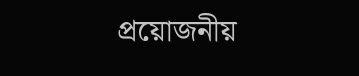প্রয়োজনীয়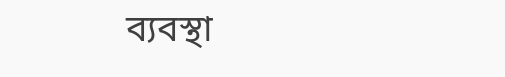ব্যবস্থা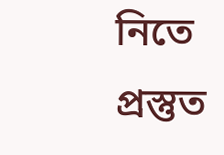নিতে প্রস্তুত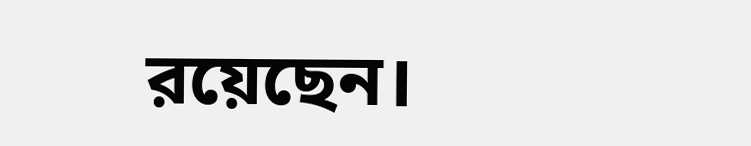রয়েছেন।